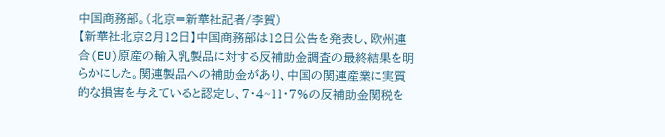中国商務部。(北京=新華社記者/李賀)
【新華社北京2月12日】中国商務部は12日公告を発表し、欧州連合(EU)原産の輸入乳製品に対する反補助金調査の最終結果を明らかにした。関連製品への補助金があり、中国の関連産業に実質的な損害を与えていると認定し、7・4~11・7%の反補助金関税を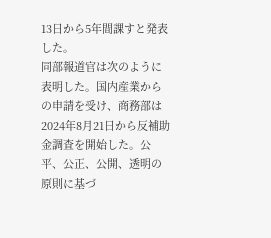13日から5年間課すと発表した。
同部報道官は次のように表明した。国内産業からの申請を受け、商務部は2024年8月21日から反補助金調査を開始した。公平、公正、公開、透明の原則に基づ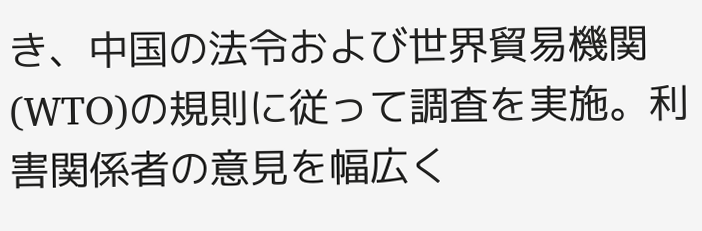き、中国の法令および世界貿易機関(WTO)の規則に従って調査を実施。利害関係者の意見を幅広く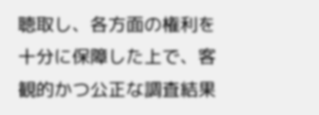聴取し、各方面の権利を十分に保障した上で、客観的かつ公正な調査結果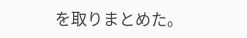を取りまとめた。